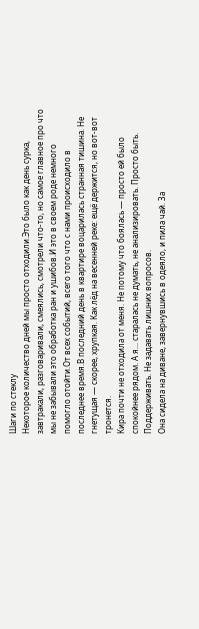Шаги по стеклу
Некоторое количество дней мы просто отходили.Это было как день сурка, завтракали, разговаривали, смеялись, смотрели что-то, но самое главное про что мы не забывали это обработка ран и ушибов.И это в своем роде немного помогло отойти.От всех событий, всего того что с нами происходило в последнее время.В последний день в квартире воцарилась странная тишина. Не гнетущая — скорее, хрупкая. Как лёд на весенней реке: ещё держится, но вот-вот тронется.
Кира почти не отходила от меня. Не потому что боялась — просто ей было спокойнее рядом. А я... старалась не думать, не анализировать. Просто быть. Поддерживать. Не задавать лишних вопросов.
Она сидела на диване, завернувшись в одеяло, и пила чай. За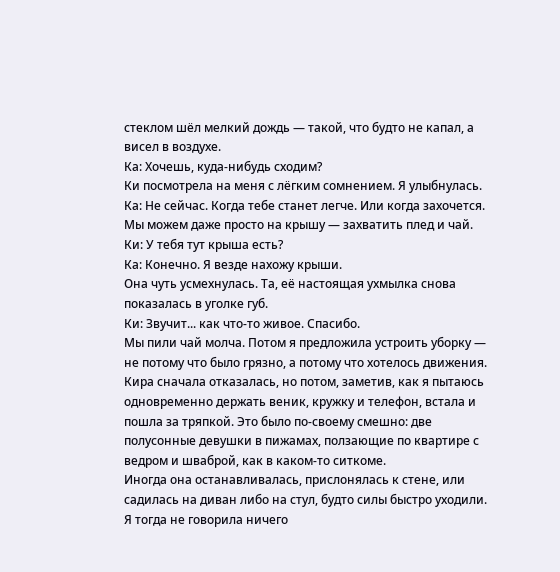стеклом шёл мелкий дождь — такой, что будто не капал, а висел в воздухе.
Ка: Хочешь, куда-нибудь сходим?
Ки посмотрела на меня с лёгким сомнением. Я улыбнулась.
Ка: Не сейчас. Когда тебе станет легче. Или когда захочется. Мы можем даже просто на крышу — захватить плед и чай.
Ки: У тебя тут крыша есть?
Ка: Конечно. Я везде нахожу крыши.
Она чуть усмехнулась. Та, её настоящая ухмылка снова показалась в уголке губ.
Ки: Звучит... как что-то живое. Спасибо.
Мы пили чай молча. Потом я предложила устроить уборку — не потому что было грязно, а потому что хотелось движения. Кира сначала отказалась, но потом, заметив, как я пытаюсь одновременно держать веник, кружку и телефон, встала и пошла за тряпкой. Это было по-своему смешно: две полусонные девушки в пижамах, ползающие по квартире с ведром и шваброй, как в каком-то ситкоме.
Иногда она останавливалась, прислонялась к стене, или садилась на диван либо на стул, будто силы быстро уходили. Я тогда не говорила ничего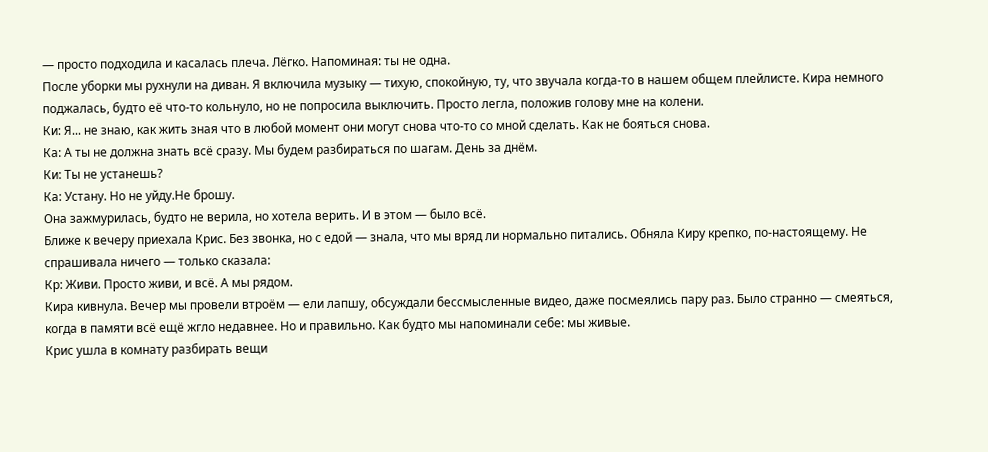— просто подходила и касалась плеча. Лёгко. Напоминая: ты не одна.
После уборки мы рухнули на диван. Я включила музыку — тихую, спокойную, ту, что звучала когда-то в нашем общем плейлисте. Кира немного поджалась, будто её что-то кольнуло, но не попросила выключить. Просто легла, положив голову мне на колени.
Ки: Я... не знаю, как жить зная что в любой момент они могут снова что-то со мной сделать. Как не бояться снова.
Ка: А ты не должна знать всё сразу. Мы будем разбираться по шагам. День за днём.
Ки: Ты не устанешь?
Ка: Устану. Но не уйду.Не брошу.
Она зажмурилась, будто не верила, но хотела верить. И в этом — было всё.
Ближе к вечеру приехала Крис. Без звонка, но с едой — знала, что мы вряд ли нормально питались. Обняла Киру крепко, по-настоящему. Не спрашивала ничего — только сказала:
Кр: Живи. Просто живи, и всё. А мы рядом.
Кира кивнула. Вечер мы провели втроём — ели лапшу, обсуждали бессмысленные видео, даже посмеялись пару раз. Было странно — смеяться, когда в памяти всё ещё жгло недавнее. Но и правильно. Как будто мы напоминали себе: мы живые.
Крис ушла в комнату разбирать вещи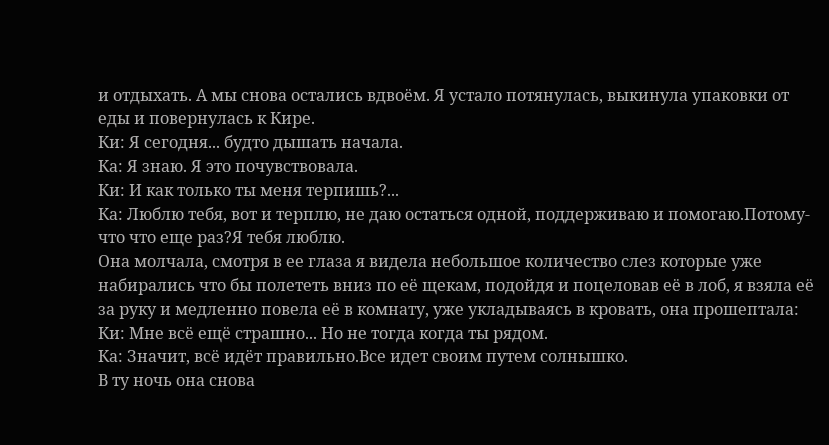и отдыхать. А мы снова остались вдвоём. Я устало потянулась, выкинула упаковки от еды и повернулась к Кире.
Ки: Я сегодня... будто дышать начала.
Ка: Я знаю. Я это почувствовала.
Ки: И как только ты меня терпишь?...
Ка: Люблю тебя, вот и терплю, не даю остаться одной, поддерживаю и помогаю.Потому-что что еще раз?Я тебя люблю.
Она молчала, смотря в ее глаза я видела небольшое количество слез которые уже набирались что бы полететь вниз по её щекам, подойдя и поцеловав её в лоб, я взяла её за руку и медленно повела её в комнату, уже укладываясь в кровать, она прошептала:
Ки: Мне всё ещё страшно... Но не тогда когда ты рядом.
Ка: Значит, всё идёт правильно.Все идет своим путем солнышко.
В ту ночь она снова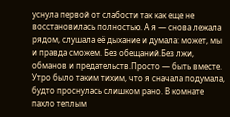уснула первой от слабости так как еще не восстановилась полностью. А я — снова лежала рядом, слушала её дыхание и думала: может, мы и правда сможем. Без обещаний.Без лжи, обманов и предательств.Просто — быть вместе.
Утро было таким тихим, что я сначала подумала, будто проснулась слишком рано. В комнате пахло теплым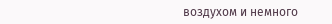воздухом и немного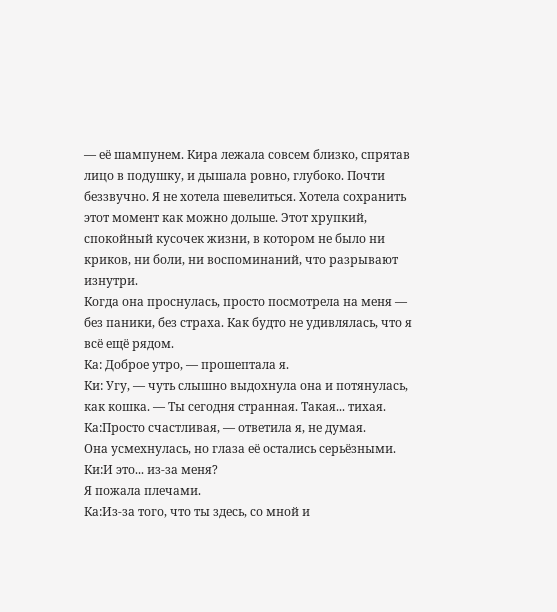— её шампунем. Кира лежала совсем близко, спрятав лицо в подушку, и дышала ровно, глубоко. Почти беззвучно. Я не хотела шевелиться. Хотела сохранить этот момент как можно дольше. Этот хрупкий, спокойный кусочек жизни, в котором не было ни криков, ни боли, ни воспоминаний, что разрывают изнутри.
Когда она проснулась, просто посмотрела на меня — без паники, без страха. Как будто не удивлялась, что я всё ещё рядом.
Ка: Доброе утро, — прошептала я.
Ки: Угу, — чуть слышно выдохнула она и потянулась, как кошка. — Ты сегодня странная. Такая... тихая.
Ка:Просто счастливая, — ответила я, не думая.
Она усмехнулась, но глаза её остались серьёзными.
Ки:И это... из-за меня?
Я пожала плечами.
Ка:Из-за того, что ты здесь, со мной и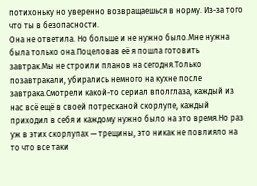потихоньку но уверенно возвращаешься в норму. Из-за того что ты в безопасности.
Она не ответила. Но больше и не нужно было.Мне нужна была только она.Поцеловав её я пошла готовить завтрак.Мы не строили планов на сегодня.Только позавтракали, убирались немного на кухне после завтрака.Смотрели какой-то сериал вполглаза, каждый из нас всё ещё в своей потресканой скорлупе, каждый приходил в себя и каждому нужно было на это время.Но раз уж в этих скорлупах — трещины, это никак не повлияло на то что все таки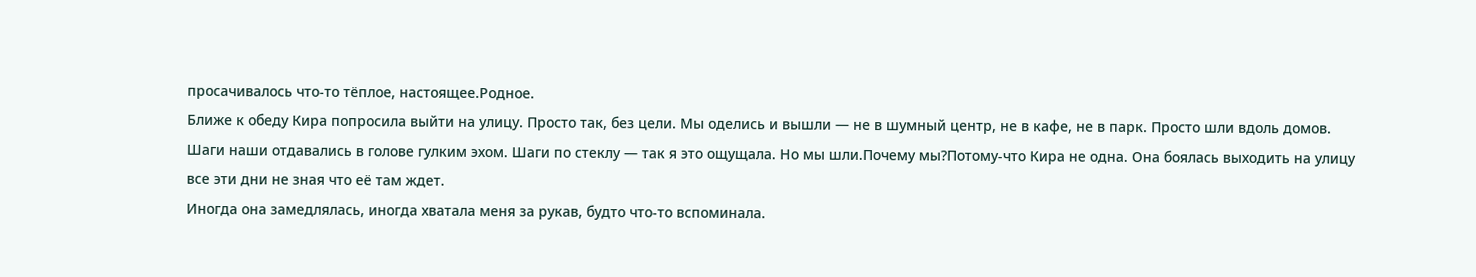просачивалось что-то тёплое, настоящее.Родное.
Ближе к обеду Кира попросила выйти на улицу. Просто так, без цели. Мы оделись и вышли — не в шумный центр, не в кафе, не в парк. Просто шли вдоль домов. Шаги наши отдавались в голове гулким эхом. Шаги по стеклу — так я это ощущала. Но мы шли.Почему мы?Потому-что Кира не одна. Она боялась выходить на улицу все эти дни не зная что её там ждет.
Иногда она замедлялась, иногда хватала меня за рукав, будто что-то вспоминала.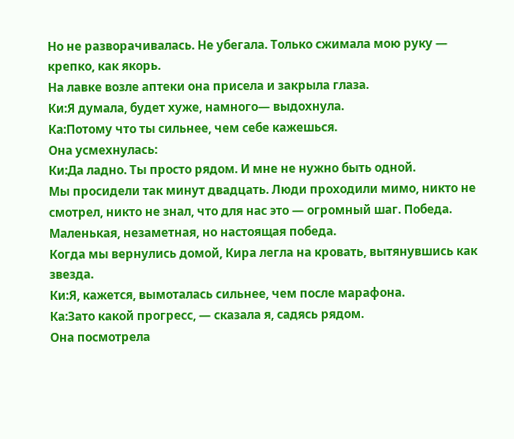Но не разворачивалась. Не убегала. Только сжимала мою руку — крепко, как якорь.
На лавке возле аптеки она присела и закрыла глаза.
Ки:Я думала, будет хуже, намного— выдохнула.
Ка:Потому что ты сильнее, чем себе кажешься.
Она усмехнулась:
Ки:Да ладно. Ты просто рядом. И мне не нужно быть одной.
Мы просидели так минут двадцать. Люди проходили мимо, никто не смотрел, никто не знал, что для нас это — огромный шаг. Победа. Маленькая, незаметная, но настоящая победа.
Когда мы вернулись домой, Кира легла на кровать, вытянувшись как звезда.
Ки:Я, кажется, вымоталась сильнее, чем после марафона.
Ка:Зато какой прогресс, — сказала я, садясь рядом.
Она посмотрела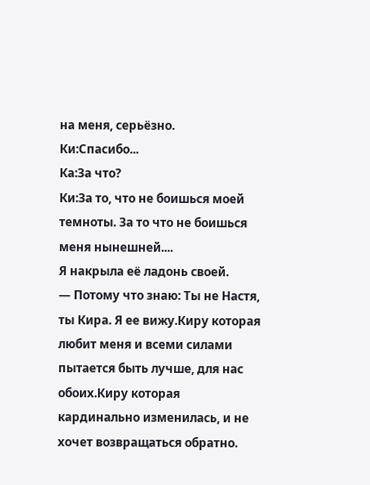на меня, серьёзно.
Ки:Спасибо...
Ка:За что?
Ки:За то, что не боишься моей темноты. За то что не боишься меня нынешней....
Я накрыла её ладонь своей.
— Потому что знаю: Ты не Настя, ты Кира. Я ее вижу.Киру которая любит меня и всеми силами пытается быть лучше, для нас обоих.Киру которая кардинально изменилась, и не хочет возвращаться обратно.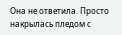Она не ответила. Просто накрылась пледом с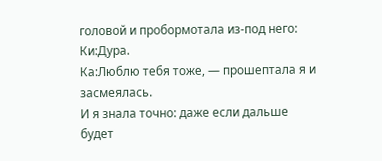головой и пробормотала из-под него:
Ки:Дура.
Ка:Люблю тебя тоже, — прошептала я и засмеялась.
И я знала точно: даже если дальше будет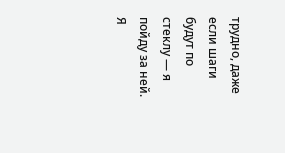трудно, даже если шаги будут по стеклу — я пойду за ней. Я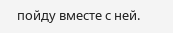пойду вместе с ней.